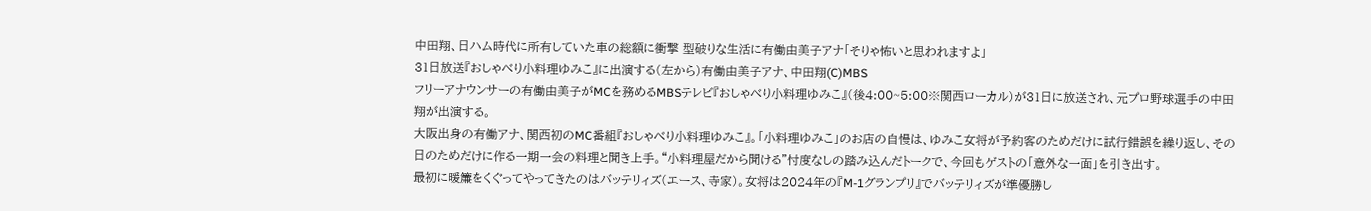中田翔、日ハム時代に所有していた車の総額に衝撃 型破りな生活に有働由美子アナ「そりゃ怖いと思われますよ」
31日放送『おしゃべり小料理ゆみこ』に出演する(左から)有働由美子アナ、中田翔(C)MBS
フリーアナウンサーの有働由美子がMCを務めるMBSテレビ『おしゃべり小料理ゆみこ』(後4:00~5:00※関西ローカル)が31日に放送され、元プロ野球選手の中田翔が出演する。
大阪出身の有働アナ、関西初のMC番組『おしゃべり小料理ゆみこ』。「小料理ゆみこ」のお店の自慢は、ゆみこ女将が予約客のためだけに試行錯誤を繰り返し、その日のためだけに作る一期一会の料理と聞き上手。“小料理屋だから聞ける”忖度なしの踏み込んだトークで、今回もゲストの「意外な一面」を引き出す。
最初に暖簾をくぐってやってきたのはバッテリィズ(エース、寺家)。女将は2024年の『M-1グランプリ』でバッテリィズが準優勝し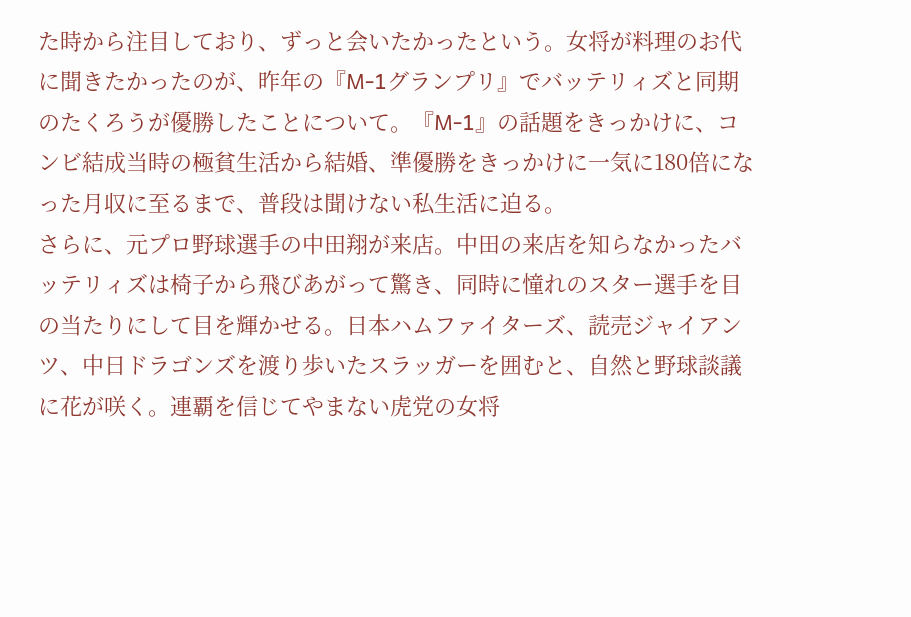た時から注目しており、ずっと会いたかったという。女将が料理のお代に聞きたかったのが、昨年の『M-1グランプリ』でバッテリィズと同期のたくろうが優勝したことについて。『M-1』の話題をきっかけに、コンビ結成当時の極貧生活から結婚、準優勝をきっかけに一気に180倍になった月収に至るまで、普段は聞けない私生活に迫る。
さらに、元プロ野球選手の中田翔が来店。中田の来店を知らなかったバッテリィズは椅子から飛びあがって驚き、同時に憧れのスター選手を目の当たりにして目を輝かせる。日本ハムファイターズ、読売ジャイアンツ、中日ドラゴンズを渡り歩いたスラッガーを囲むと、自然と野球談議に花が咲く。連覇を信じてやまない虎党の女将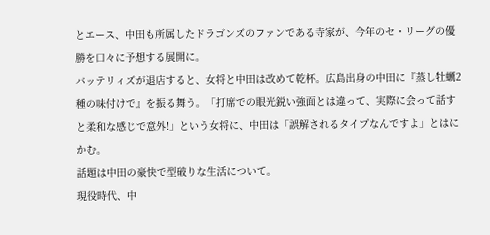とエース、中田も所属したドラゴンズのファンである寺家が、今年のセ・リーグの優勝を口々に予想する展開に。
バッテリィズが退店すると、女将と中田は改めて乾杯。広島出身の中田に『蒸し牡蠣2種の味付けで』を振る舞う。「打席での眼光鋭い強面とは違って、実際に会って話すと柔和な感じで意外!」という女将に、中田は「誤解されるタイプなんですよ」とはにかむ。
話題は中田の豪快で型破りな生活について。
現役時代、中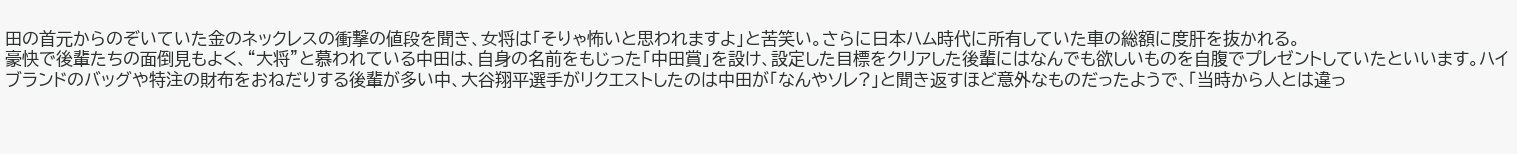田の首元からのぞいていた金のネックレスの衝撃の値段を聞き、女将は「そりゃ怖いと思われますよ」と苦笑い。さらに日本ハム時代に所有していた車の総額に度肝を抜かれる。
豪快で後輩たちの面倒見もよく、“大将”と慕われている中田は、自身の名前をもじった「中田賞」を設け、設定した目標をクリアした後輩にはなんでも欲しいものを自腹でプレゼントしていたといいます。ハイブランドのバッグや特注の財布をおねだりする後輩が多い中、大谷翔平選手がリクエストしたのは中田が「なんやソレ?」と聞き返すほど意外なものだったようで、「当時から人とは違っ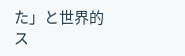た」と世界的ス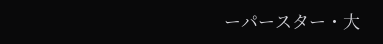ーパースター・大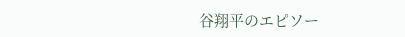谷翔平のエピソー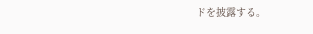ドを披露する。